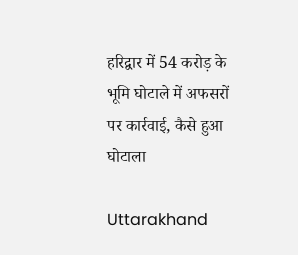हरिद्वार में 54 करोड़ के भूमि घोटाले में अफसरों पर कार्रवाई, कैसे हुआ घोटाला

Uttarakhand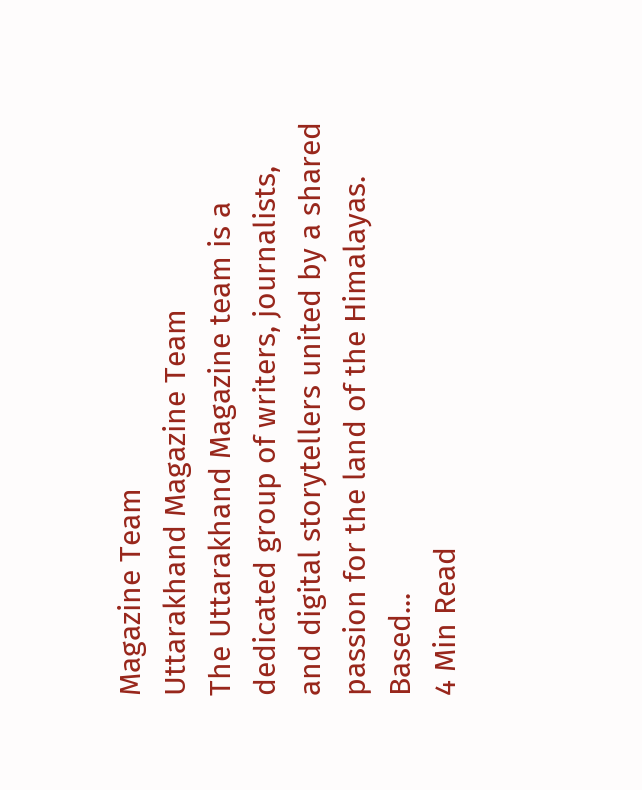Magazine Team
Uttarakhand Magazine Team
The Uttarakhand Magazine team is a dedicated group of writers, journalists, and digital storytellers united by a shared passion for the land of the Himalayas. Based...
4 Min Read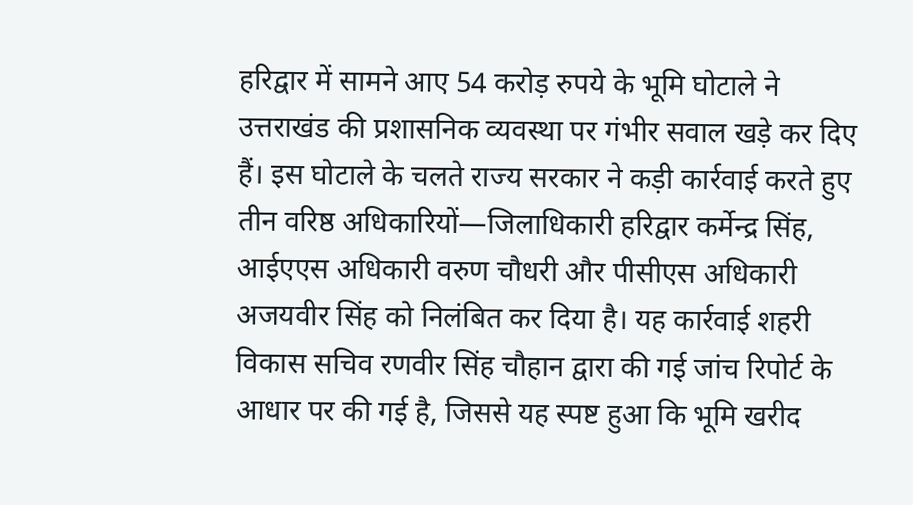हरिद्वार में सामने आए 54 करोड़ रुपये के भूमि घोटाले ने उत्तराखंड की प्रशासनिक व्यवस्था पर गंभीर सवाल खड़े कर दिए हैं। इस घोटाले के चलते राज्य सरकार ने कड़ी कार्रवाई करते हुए तीन वरिष्ठ अधिकारियों—जिलाधिकारी हरिद्वार कर्मेन्द्र सिंह, आईएएस अधिकारी वरुण चौधरी और पीसीएस अधिकारी अजयवीर सिंह को निलंबित कर दिया है। यह कार्रवाई शहरी विकास सचिव रणवीर सिंह चौहान द्वारा की गई जांच रिपोर्ट के आधार पर की गई है, जिससे यह स्पष्ट हुआ कि भूमि खरीद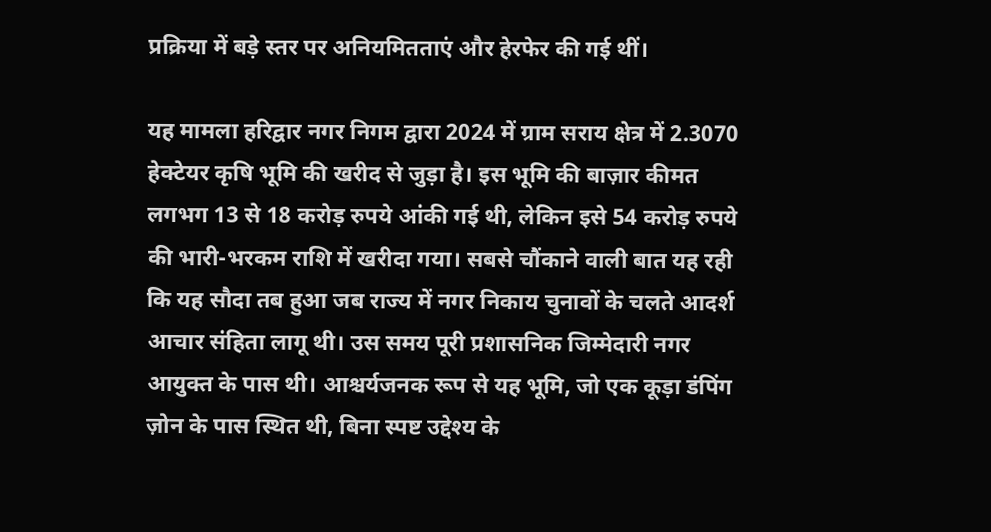प्रक्रिया में बड़े स्तर पर अनियमितताएं और हेरफेर की गई थीं।

यह मामला हरिद्वार नगर निगम द्वारा 2024 में ग्राम सराय क्षेत्र में 2.3070 हेक्टेयर कृषि भूमि की खरीद से जुड़ा है। इस भूमि की बाज़ार कीमत लगभग 13 से 18 करोड़ रुपये आंकी गई थी, लेकिन इसे 54 करोड़ रुपये की भारी-भरकम राशि में खरीदा गया। सबसे चौंकाने वाली बात यह रही कि यह सौदा तब हुआ जब राज्य में नगर निकाय चुनावों के चलते आदर्श आचार संहिता लागू थी। उस समय पूरी प्रशासनिक जिम्मेदारी नगर आयुक्त के पास थी। आश्चर्यजनक रूप से यह भूमि, जो एक कूड़ा डंपिंग ज़ोन के पास स्थित थी, बिना स्पष्ट उद्देश्य के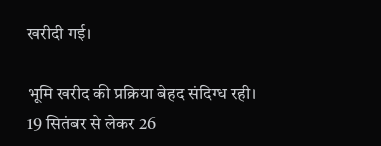खरीदी गई।

भूमि खरीद की प्रक्रिया बेहद संदिग्ध रही। 19 सितंबर से लेकर 26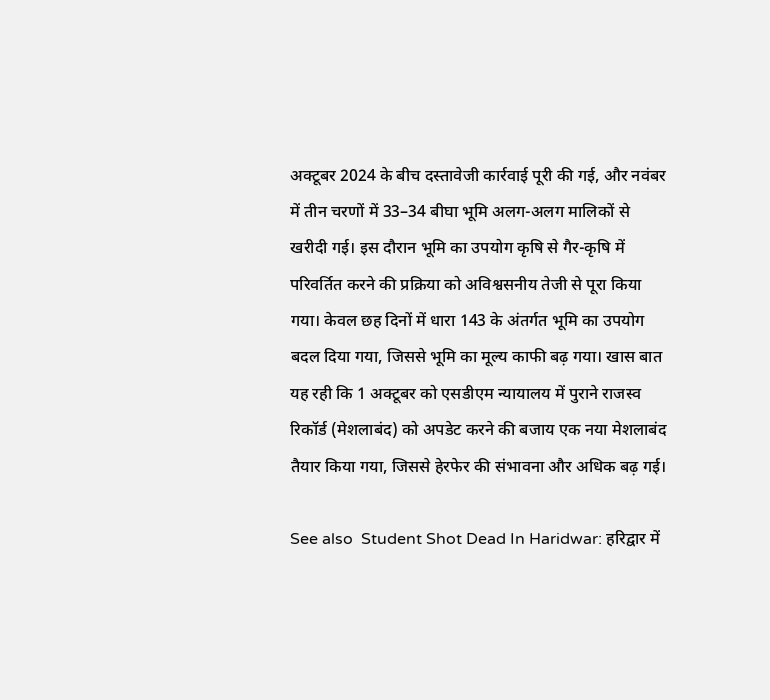अक्टूबर 2024 के बीच दस्तावेजी कार्रवाई पूरी की गई, और नवंबर में तीन चरणों में 33–34 बीघा भूमि अलग-अलग मालिकों से खरीदी गई। इस दौरान भूमि का उपयोग कृषि से गैर-कृषि में परिवर्तित करने की प्रक्रिया को अविश्वसनीय तेजी से पूरा किया गया। केवल छह दिनों में धारा 143 के अंतर्गत भूमि का उपयोग बदल दिया गया, जिससे भूमि का मूल्य काफी बढ़ गया। खास बात यह रही कि 1 अक्टूबर को एसडीएम न्यायालय में पुराने राजस्व रिकॉर्ड (मेशलाबंद) को अपडेट करने की बजाय एक नया मेशलाबंद तैयार किया गया, जिससे हेरफेर की संभावना और अधिक बढ़ गई।

See also  Student Shot Dead In Haridwar: हरिद्वार में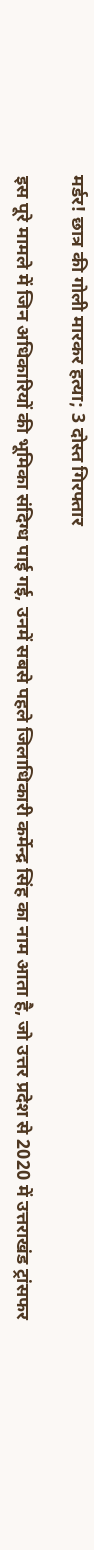मर्डर! छात्र की गोली मारकर हत्या; 3 दोस्त गिरफ्तार

इस पूरे मामले में जिन अधिकारियों की भूमिका संदिग्ध पाई गई, उनमें सबसे पहले जिलाधिकारी कर्मेन्द्र सिंह का नाम आता है, जो उत्तर प्रदेश से 2020 में उत्तराखंड ट्रांसफर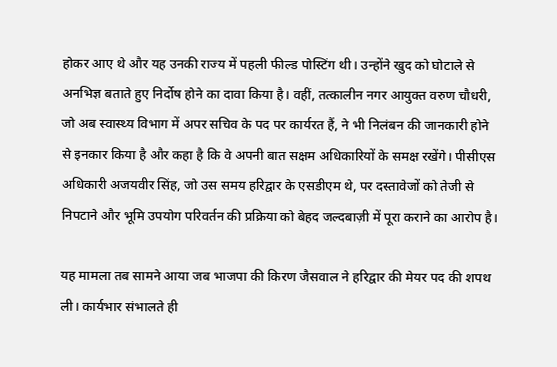होकर आए थे और यह उनकी राज्य में पहली फील्ड पोस्टिंग थी। उन्होंने खुद को घोटाले से अनभिज्ञ बताते हुए निर्दोष होने का दावा किया है। वहीं, तत्कालीन नगर आयुक्त वरुण चौधरी, जो अब स्वास्थ्य विभाग में अपर सचिव के पद पर कार्यरत हैं, ने भी निलंबन की जानकारी होने से इनकार किया है और कहा है कि वे अपनी बात सक्षम अधिकारियों के समक्ष रखेंगे। पीसीएस अधिकारी अजयवीर सिंह, जो उस समय हरिद्वार के एसडीएम थे, पर दस्तावेजों को तेजी से निपटाने और भूमि उपयोग परिवर्तन की प्रक्रिया को बेहद जल्दबाज़ी में पूरा कराने का आरोप है।

यह मामला तब सामने आया जब भाजपा की किरण जैसवाल ने हरिद्वार की मेयर पद की शपथ ली। कार्यभार संभालते ही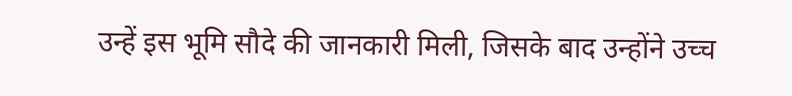उन्हें इस भूमि सौदे की जानकारी मिली, जिसके बाद उन्होंने उच्च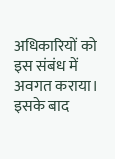अधिकारियों को इस संबंध में अवगत कराया। इसके बाद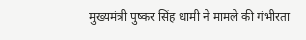मुख्यमंत्री पुष्कर सिंह धामी ने मामले की गंभीरता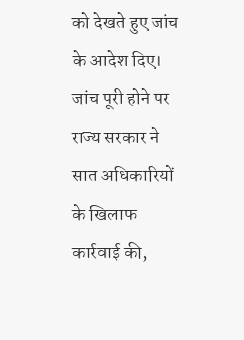को देखते हुए जांच के आदेश दिए। जांच पूरी होने पर राज्य सरकार ने सात अधिकारियों के खिलाफ कार्रवाई की,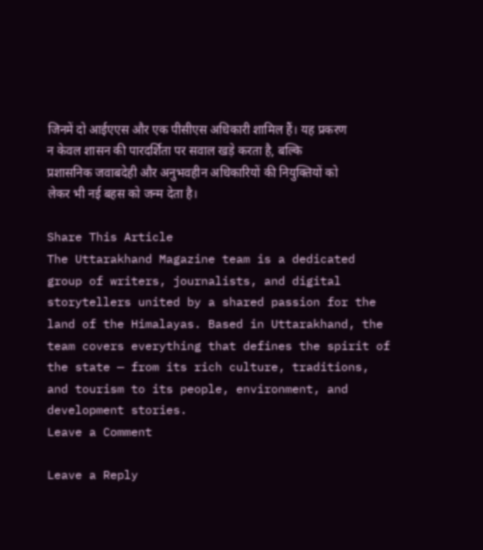जिनमें दो आईएएस और एक पीसीएस अधिकारी शामिल हैं। यह प्रकरण न केवल शासन की पारदर्शिता पर सवाल खड़े करता है, बल्कि प्रशासनिक जवाबदेही और अनुभवहीन अधिकारियों की नियुक्तियों को लेकर भी नई बहस को जन्म देता है।

Share This Article
The Uttarakhand Magazine team is a dedicated group of writers, journalists, and digital storytellers united by a shared passion for the land of the Himalayas. Based in Uttarakhand, the team covers everything that defines the spirit of the state — from its rich culture, traditions, and tourism to its people, environment, and development stories.
Leave a Comment

Leave a Reply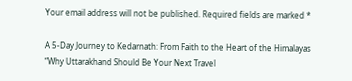Your email address will not be published. Required fields are marked *

A 5-Day Journey to Kedarnath: From Faith to the Heart of the Himalayas “Why Uttarakhand Should Be Your Next Travel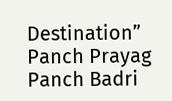Destination” Panch Prayag Panch Badri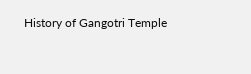History of Gangotri Temple